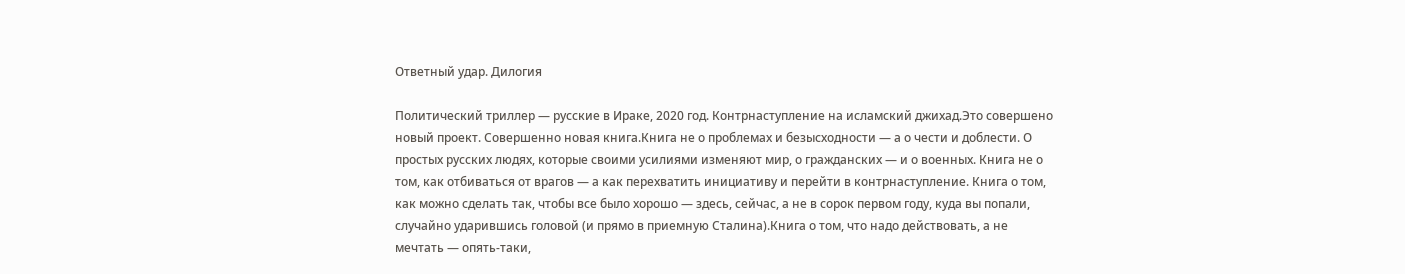Ответный удар. Дилогия

Политический триллер — русские в Ираке, 2020 год. Контрнаступление на исламский джихад.Это совершено новый проект. Совершенно новая книга.Книга не о проблемах и безысходности — а о чести и доблести. О простых русских людях, которые своими усилиями изменяют мир, о гражданских — и о военных. Книга не о том, как отбиваться от врагов — а как перехватить инициативу и перейти в контрнаступление. Книга о том, как можно сделать так, чтобы все было хорошо — здесь, сейчас, а не в сорок первом году, куда вы попали, случайно ударившись головой (и прямо в приемную Сталина).Книга о том, что надо действовать, а не мечтать — опять-таки,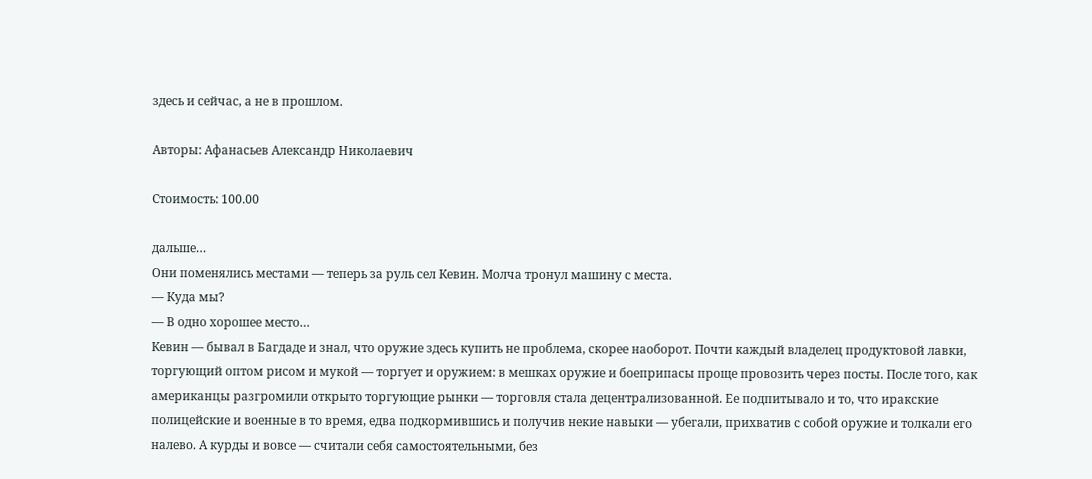здесь и сейчас, а не в прошлом.

Авторы: Афанасьев Александр Николаевич

Стоимость: 100.00

дальше…
Они поменялись местами — теперь за руль сел Кевин. Молча тронул машину с места.
— Куда мы?
— В одно хорошее место…
Кевин — бывал в Багдаде и знал, что оружие здесь купить не проблема, скорее наоборот. Почти каждый владелец продуктовой лавки, торгующий оптом рисом и мукой — торгует и оружием: в мешках оружие и боеприпасы проще провозить через посты. После того, как американцы разгромили открыто торгующие рынки — торговля стала децентрализованной. Ее подпитывало и то, что иракские полицейские и военные в то время, едва подкормившись и получив некие навыки — убегали, прихватив с собой оружие и толкали его налево. А курды и вовсе — считали себя самостоятельными, без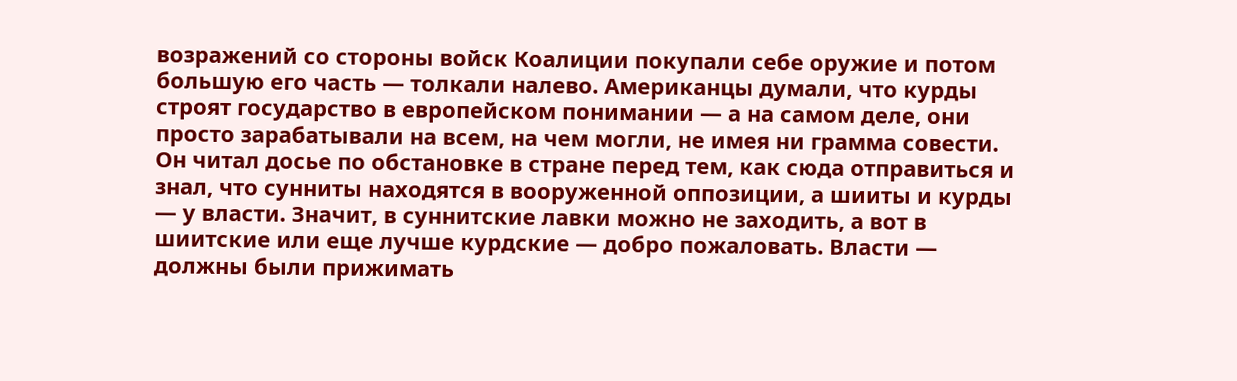возражений со стороны войск Коалиции покупали себе оружие и потом большую его часть — толкали налево. Американцы думали, что курды строят государство в европейском понимании — а на самом деле, они просто зарабатывали на всем, на чем могли, не имея ни грамма совести.
Он читал досье по обстановке в стране перед тем, как сюда отправиться и знал, что сунниты находятся в вооруженной оппозиции, а шииты и курды — у власти. Значит, в суннитские лавки можно не заходить, а вот в шиитские или еще лучше курдские — добро пожаловать. Власти — должны были прижимать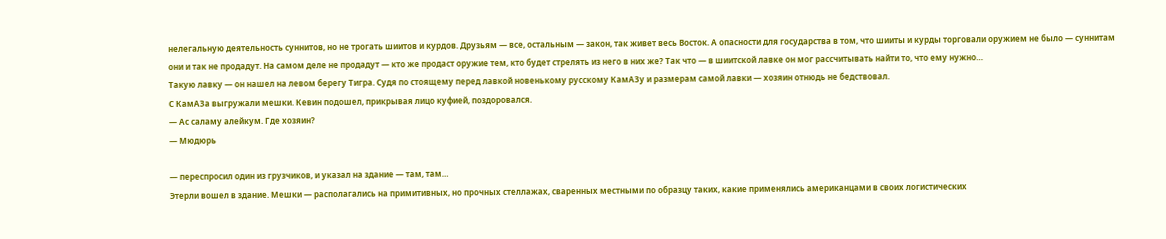нелегальную деятельность суннитов, но не трогать шиитов и курдов. Друзьям — все, остальным — закон, так живет весь Восток. А опасности для государства в том, что шииты и курды торговали оружием не было — суннитам они и так не продадут. На самом деле не продадут — кто же продаст оружие тем, кто будет стрелять из него в них же? Так что — в шиитской лавке он мог рассчитывать найти то, что ему нужно…
Такую лавку — он нашел на левом берегу Тигра. Судя по стоящему перед лавкой новенькому русскому КамАЗу и размерам самой лавки — хозяин отнюдь не бедствовал.
С КамАЗа выгружали мешки. Кевин подошел, прикрывая лицо куфией, поздоровался.
— Ас саламу алейкум. Где хозяин?
— Мюдюрь

— переспросил один из грузчиков, и указал на здание — там, там…
Этерли вошел в здание. Мешки — располагались на примитивных, но прочных стеллажах, сваренных местными по образцу таких, какие применялись американцами в своих логистических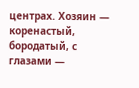центрах. Хозяин — коренастый, бородатый, с глазами —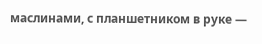маслинами, с планшетником в руке —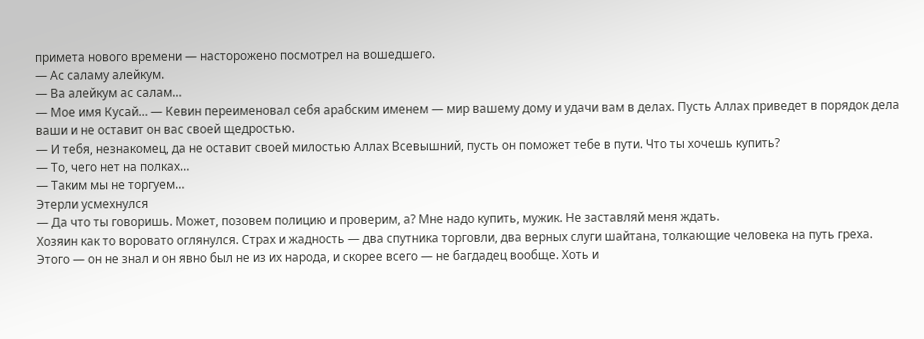примета нового времени — насторожено посмотрел на вошедшего.
— Ас саламу алейкум.
— Ва алейкум ас салам…
— Мое имя Кусай… — Кевин переименовал себя арабским именем — мир вашему дому и удачи вам в делах. Пусть Аллах приведет в порядок дела ваши и не оставит он вас своей щедростью.
— И тебя, незнакомец, да не оставит своей милостью Аллах Всевышний, пусть он поможет тебе в пути. Что ты хочешь купить?
— То, чего нет на полках…
— Таким мы не торгуем…
Этерли усмехнулся
— Да что ты говоришь. Может, позовем полицию и проверим, а? Мне надо купить, мужик. Не заставляй меня ждать.
Хозяин как то воровато оглянулся. Страх и жадность — два спутника торговли, два верных слуги шайтана, толкающие человека на путь греха. Этого — он не знал и он явно был не из их народа, и скорее всего — не багдадец вообще. Хоть и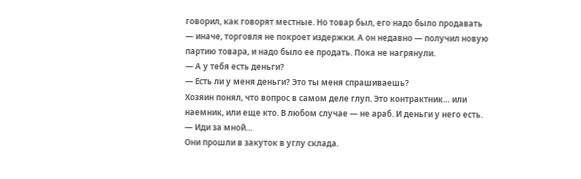говорил, как говорят местные. Но товар был, его надо было продавать — иначе, торговля не покроет издержки. А он недавно — получил новую партию товара, и надо было ее продать. Пока не нагрянули.
— А у тебя есть деньги?
— Есть ли у меня деньги? Это ты меня спрашиваешь?
Хозяин понял, что вопрос в самом деле глуп. Это контрактник… или наемник, или еще кто. В любом случае — не араб. И деньги у него есть.
— Иди за мной…
Они прошли в закуток в углу склада.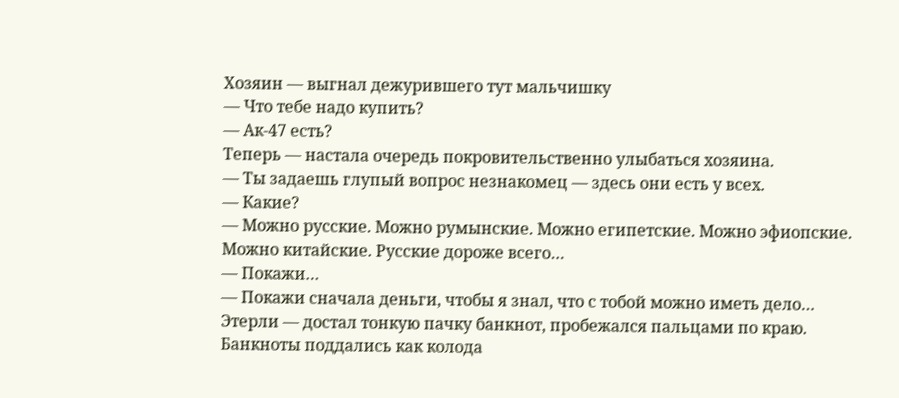Хозяин — выгнал дежурившего тут мальчишку
— Что тебе надо купить?
— Ак-47 есть?
Теперь — настала очередь покровительственно улыбаться хозяина.
— Ты задаешь глупый вопрос незнакомец — здесь они есть у всех.
— Какие?
— Можно русские. Можно румынские. Можно египетские. Можно эфиопские. Можно китайские. Русские дороже всего…
— Покажи…
— Покажи сначала деньги, чтобы я знал, что с тобой можно иметь дело…
Этерли — достал тонкую пачку банкнот, пробежался пальцами по краю. Банкноты поддались как колода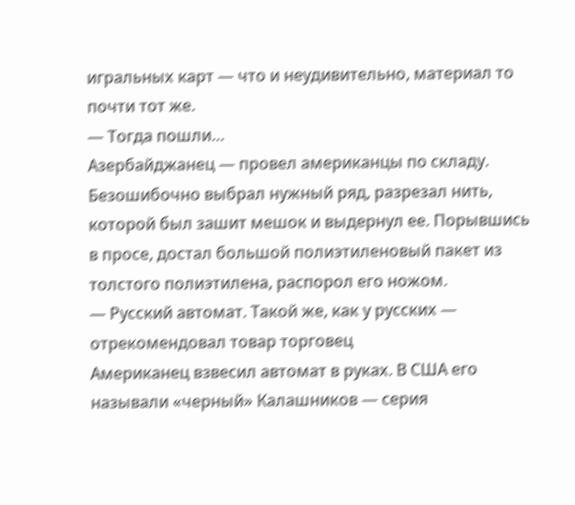игральных карт — что и неудивительно, материал то почти тот же.
— Тогда пошли…
Азербайджанец — провел американцы по складу. Безошибочно выбрал нужный ряд, разрезал нить, которой был зашит мешок и выдернул ее. Порывшись в просе, достал большой полиэтиленовый пакет из толстого полиэтилена, распорол его ножом.
— Русский автомат. Такой же, как у русских — отрекомендовал товар торговец
Американец взвесил автомат в руках. В США его называли «черный» Калашников — серия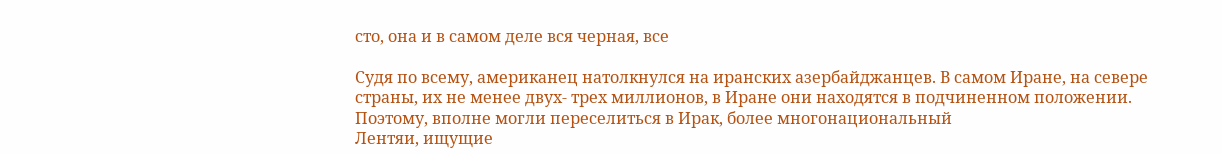сто, она и в самом деле вся черная, все

Судя по всему, американец натолкнулся на иранских азербайджанцев. В самом Иране, на севере страны, их не менее двух- трех миллионов, в Иране они находятся в подчиненном положении. Поэтому, вполне могли переселиться в Ирак, более многонациональный
Лентяи, ищущие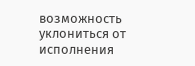возможность уклониться от исполнения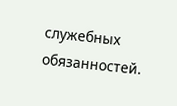служебных обязанностей.